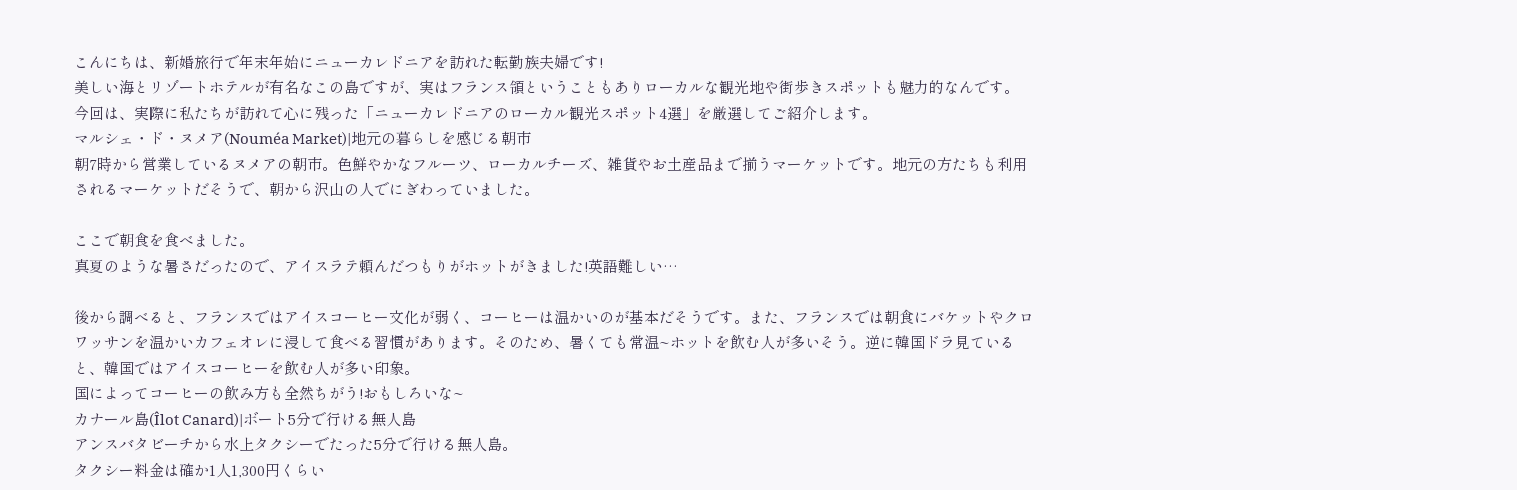こんにちは、新婚旅行で年末年始にニューカレドニアを訪れた転勤族夫婦です!
美しい海とリゾートホテルが有名なこの島ですが、実はフランス領ということもありローカルな観光地や街歩きスポットも魅力的なんです。
今回は、実際に私たちが訪れて心に残った「ニューカレドニアのローカル観光スポット4選」を厳選してご紹介します。
マルシェ・ド・ヌメア(Nouméa Market)|地元の暮らしを感じる朝市
朝7時から営業しているヌメアの朝市。色鮮やかなフルーツ、ローカルチーズ、雑貨やお土産品まで揃うマーケットです。地元の方たちも利用されるマーケットだそうで、朝から沢山の人でにぎわっていました。

ここで朝食を食べました。
真夏のような暑さだったので、アイスラテ頼んだつもりがホットがきました!英語難しい…

後から調べると、フランスではアイスコーヒー文化が弱く、コーヒーは温かいのが基本だそうです。また、フランスでは朝食にバケットやクロワッサンを温かいカフェオレに浸して食べる習慣があります。そのため、暑くても常温~ホットを飲む人が多いそう。逆に韓国ドラ見ていると、韓国ではアイスコーヒーを飲む人が多い印象。
国によってコーヒーの飲み方も全然ちがう!おもしろいな~
カナール島(Îlot Canard)|ボート5分で行ける無人島
アンスバタビーチから水上タクシーでたった5分で行ける無人島。
タクシー料金は確か1人1,300円くらい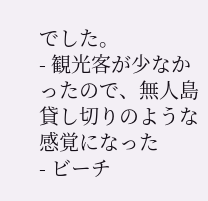でした。
- 観光客が少なかったので、無人島貸し切りのような感覚になった
- ビーチ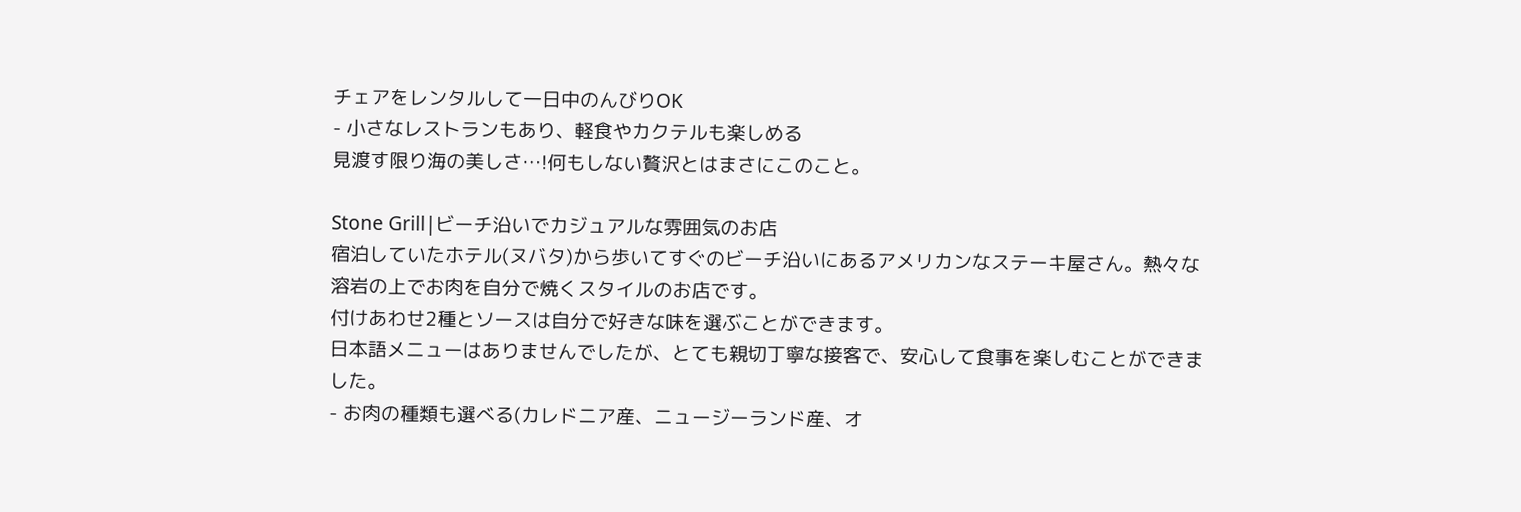チェアをレンタルして一日中のんびりOK
- 小さなレストランもあり、軽食やカクテルも楽しめる
見渡す限り海の美しさ…!何もしない贅沢とはまさにこのこと。

Stone Grill|ビーチ沿いでカジュアルな雰囲気のお店
宿泊していたホテル(ヌバタ)から歩いてすぐのビーチ沿いにあるアメリカンなステーキ屋さん。熱々な溶岩の上でお肉を自分で焼くスタイルのお店です。
付けあわせ2種とソースは自分で好きな味を選ぶことができます。
日本語メニューはありませんでしたが、とても親切丁寧な接客で、安心して食事を楽しむことができました。
- お肉の種類も選べる(カレドニア産、ニュージーランド産、オ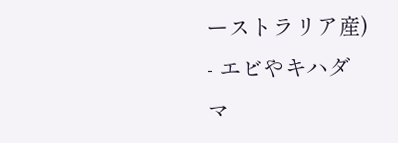ーストラリア産)
- エビやキハダマ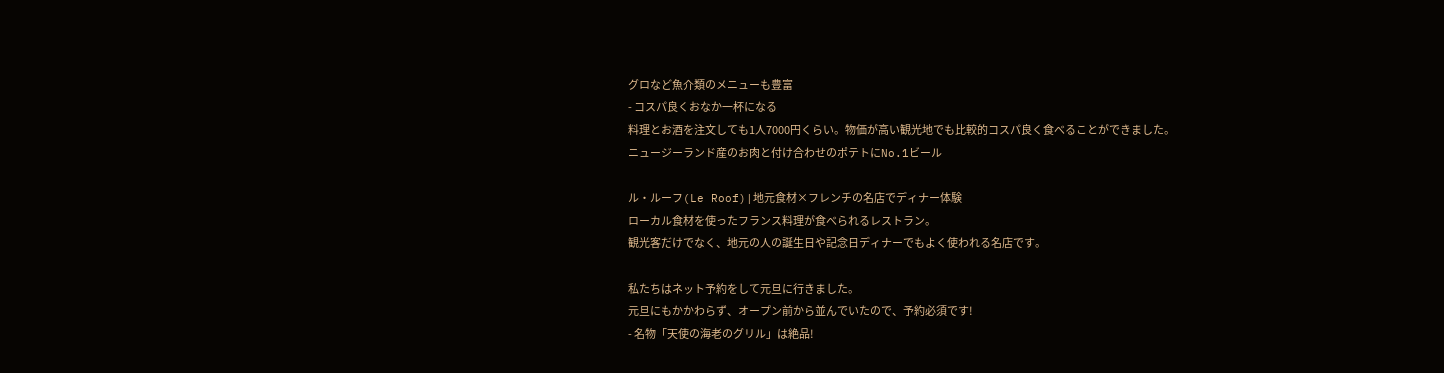グロなど魚介類のメニューも豊富
- コスパ良くおなか一杯になる
料理とお酒を注文しても1人7000円くらい。物価が高い観光地でも比較的コスパ良く食べることができました。
ニュージーランド産のお肉と付け合わせのポテトにNo.1ビール

ル・ルーフ(Le Roof)|地元食材×フレンチの名店でディナー体験
ローカル食材を使ったフランス料理が食べられるレストラン。
観光客だけでなく、地元の人の誕生日や記念日ディナーでもよく使われる名店です。

私たちはネット予約をして元旦に行きました。
元旦にもかかわらず、オープン前から並んでいたので、予約必須です!
- 名物「天使の海老のグリル」は絶品!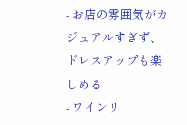- お店の雰囲気がカジュアルすぎず、ドレスアップも楽しめる
- ワインリ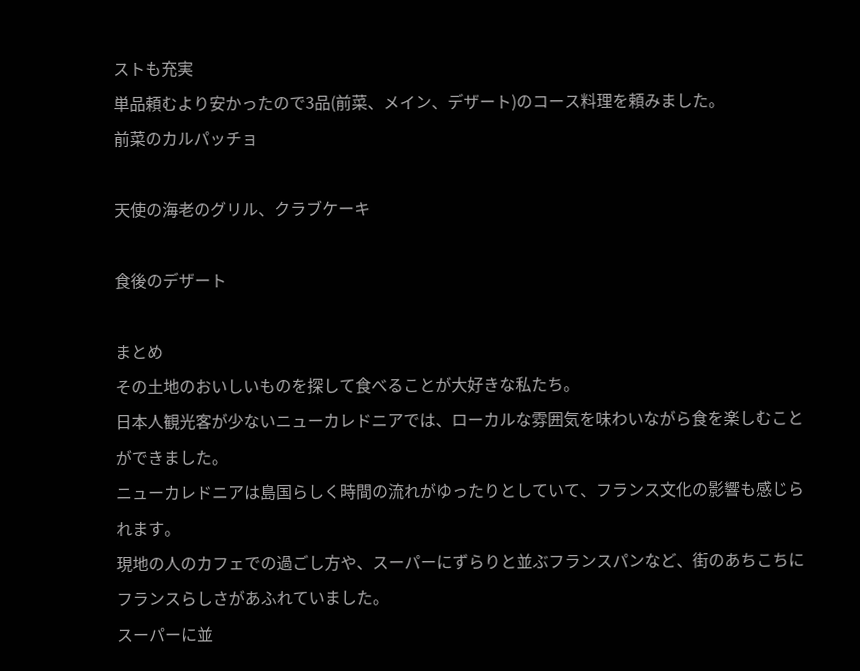ストも充実
単品頼むより安かったので3品(前菜、メイン、デザート)のコース料理を頼みました。
前菜のカルパッチョ

天使の海老のグリル、クラブケーキ

食後のデザート

まとめ
その土地のおいしいものを探して食べることが大好きな私たち。
日本人観光客が少ないニューカレドニアでは、ローカルな雰囲気を味わいながら食を楽しむことができました。
ニューカレドニアは島国らしく時間の流れがゆったりとしていて、フランス文化の影響も感じられます。
現地の人のカフェでの過ごし方や、スーパーにずらりと並ぶフランスパンなど、街のあちこちにフランスらしさがあふれていました。
スーパーに並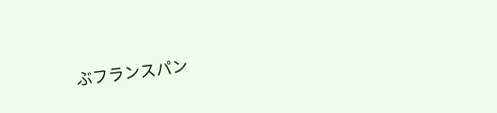ぶフランスパン